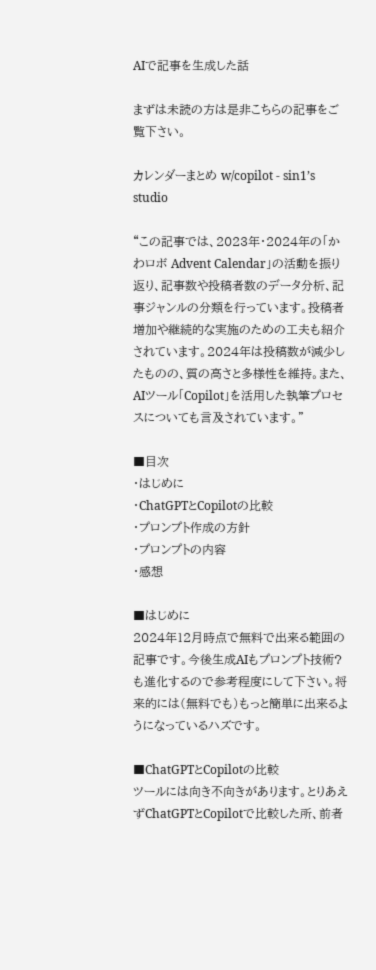AIで記事を生成した話

まずは未読の方は是非こちらの記事をご覧下さい。

カレンダーまとめ w/copilot - sin1’s studio

“この記事では、2023年・2024年の「かわロボ Advent Calendar」の活動を振り返り、記事数や投稿者数のデータ分析、記事ジャンルの分類を行っています。投稿者増加や継続的な実施のための工夫も紹介されています。2024年は投稿数が減少したものの、質の高さと多様性を維持。また、AIツール「Copilot」を活用した執筆プロセスについても言及されています。”

■目次
・はじめに
・ChatGPTとCopilotの比較
・プロンプト作成の方針
・プロンプトの内容
・感想

■はじめに
2024年12月時点で無料で出来る範囲の記事です。今後生成AIもプロンプト技術?も進化するので参考程度にして下さい。将来的には(無料でも)もっと簡単に出来るようになっているハズです。

■ChatGPTとCopilotの比較
ツールには向き不向きがあります。とりあえずChatGPTとCopilotで比較した所、前者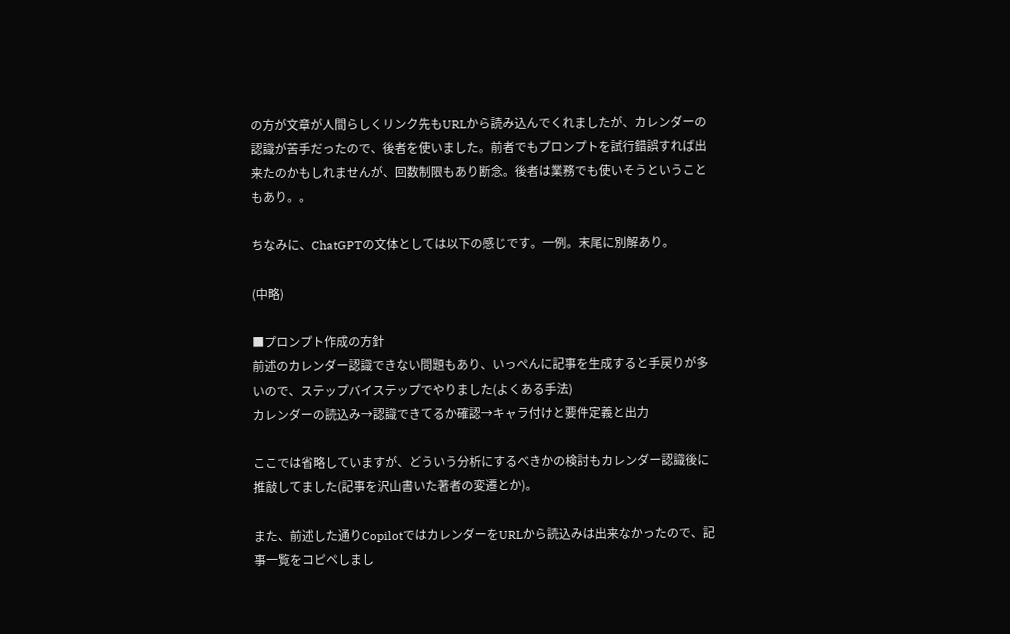の方が文章が人間らしくリンク先もURLから読み込んでくれましたが、カレンダーの認識が苦手だったので、後者を使いました。前者でもプロンプトを試行錯誤すれば出来たのかもしれませんが、回数制限もあり断念。後者は業務でも使いそうということもあり。。

ちなみに、ChatGPTの文体としては以下の感じです。一例。末尾に別解あり。

(中略)

■プロンプト作成の方針
前述のカレンダー認識できない問題もあり、いっぺんに記事を生成すると手戻りが多いので、ステップバイステップでやりました(よくある手法)
カレンダーの読込み→認識できてるか確認→キャラ付けと要件定義と出力

ここでは省略していますが、どういう分析にするべきかの検討もカレンダー認識後に推敲してました(記事を沢山書いた著者の変遷とか)。

また、前述した通りCopilotではカレンダーをURLから読込みは出来なかったので、記事一覧をコピペしまし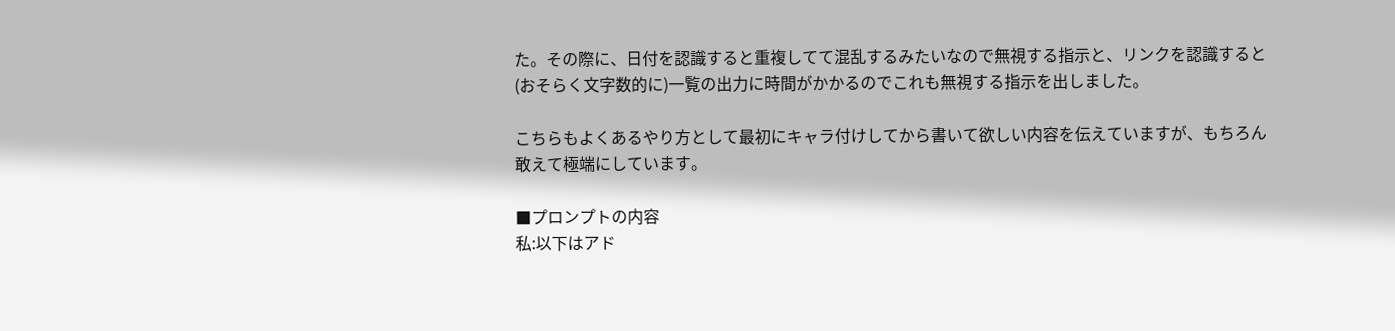た。その際に、日付を認識すると重複してて混乱するみたいなので無視する指示と、リンクを認識すると(おそらく文字数的に)一覧の出力に時間がかかるのでこれも無視する指示を出しました。

こちらもよくあるやり方として最初にキャラ付けしてから書いて欲しい内容を伝えていますが、もちろん敢えて極端にしています。

■プロンプトの内容
私:以下はアド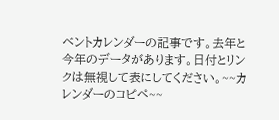ベントカレンダーの記事です。去年と今年のデータがあります。日付とリンクは無視して表にしてください。~~カレンダーのコピペ~~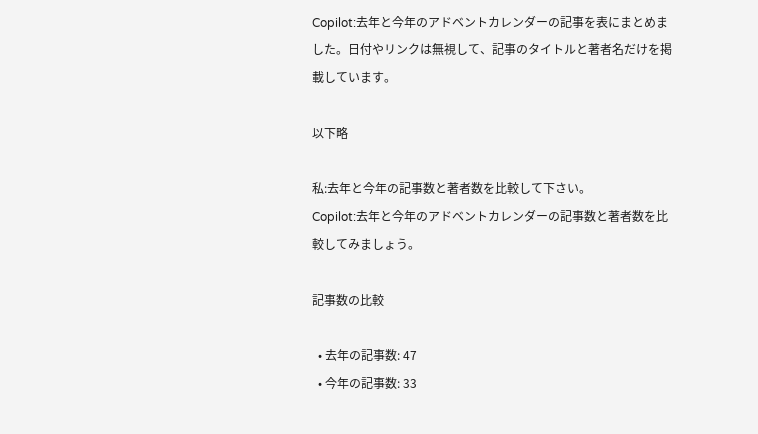Copilot:去年と今年のアドベントカレンダーの記事を表にまとめました。日付やリンクは無視して、記事のタイトルと著者名だけを掲載しています。

以下略

私:去年と今年の記事数と著者数を比較して下さい。
Copilot:去年と今年のアドベントカレンダーの記事数と著者数を比較してみましょう。

記事数の比較

  • 去年の記事数: 47
  • 今年の記事数: 33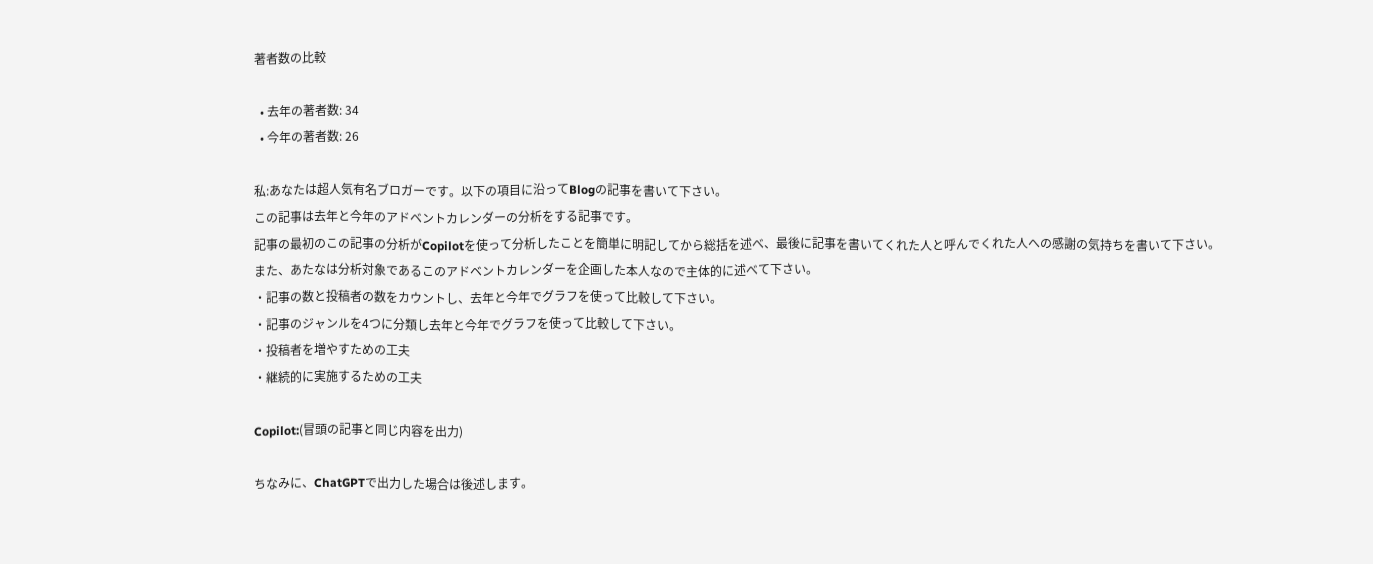著者数の比較

  • 去年の著者数: 34
  • 今年の著者数: 26

私:あなたは超人気有名ブロガーです。以下の項目に沿ってBlogの記事を書いて下さい。
この記事は去年と今年のアドベントカレンダーの分析をする記事です。
記事の最初のこの記事の分析がCopilotを使って分析したことを簡単に明記してから総括を述べ、最後に記事を書いてくれた人と呼んでくれた人への感謝の気持ちを書いて下さい。
また、あたなは分析対象であるこのアドベントカレンダーを企画した本人なので主体的に述べて下さい。
・記事の数と投稿者の数をカウントし、去年と今年でグラフを使って比較して下さい。
・記事のジャンルを4つに分類し去年と今年でグラフを使って比較して下さい。
・投稿者を増やすための工夫
・継続的に実施するための工夫

Copilot:(冒頭の記事と同じ内容を出力)

ちなみに、ChatGPTで出力した場合は後述します。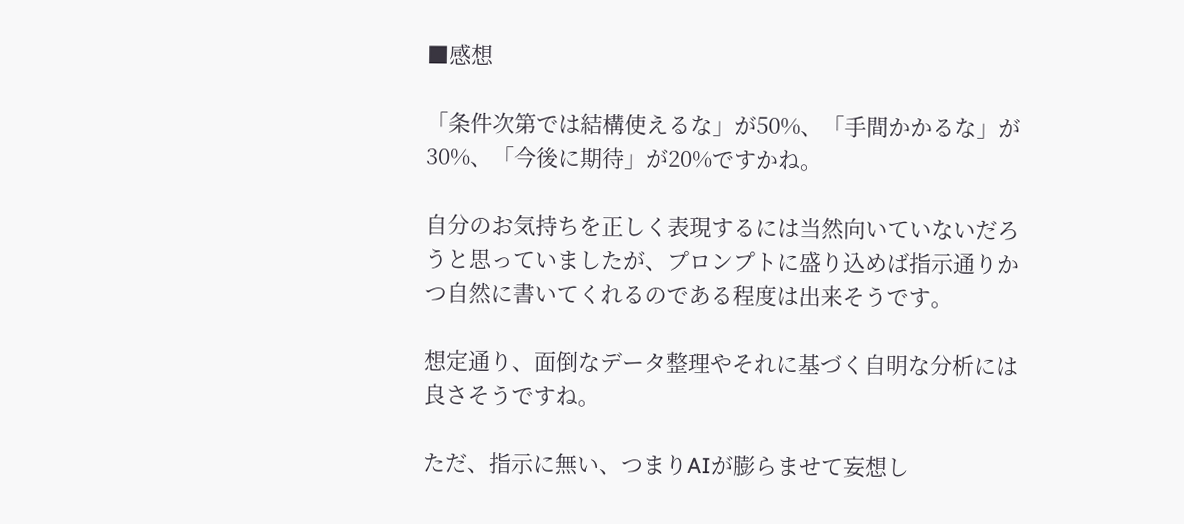■感想

「条件次第では結構使えるな」が50%、「手間かかるな」が30%、「今後に期待」が20%ですかね。

自分のお気持ちを正しく表現するには当然向いていないだろうと思っていましたが、プロンプトに盛り込めば指示通りかつ自然に書いてくれるのである程度は出来そうです。

想定通り、面倒なデータ整理やそれに基づく自明な分析には良さそうですね。

ただ、指示に無い、つまりAIが膨らませて妄想し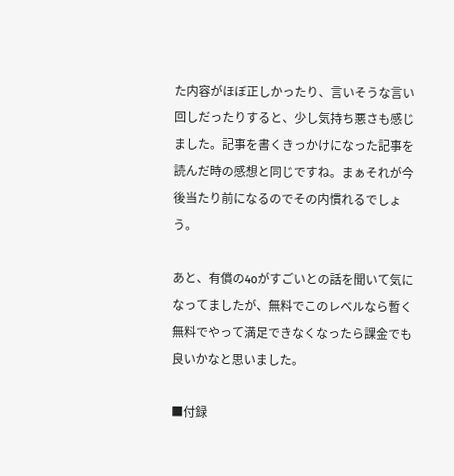た内容がほぼ正しかったり、言いそうな言い回しだったりすると、少し気持ち悪さも感じました。記事を書くきっかけになった記事を読んだ時の感想と同じですね。まぁそれが今後当たり前になるのでその内慣れるでしょう。

あと、有償の4oがすごいとの話を聞いて気になってましたが、無料でこのレベルなら暫く無料でやって満足できなくなったら課金でも良いかなと思いました。

■付録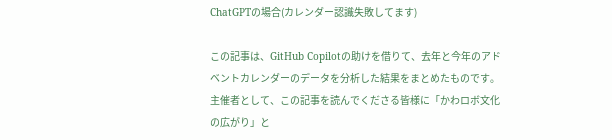ChatGPTの場合(カレンダー認識失敗してます)

この記事は、GitHub Copilotの助けを借りて、去年と今年のアドベントカレンダーのデータを分析した結果をまとめたものです。主催者として、この記事を読んでくださる皆様に「かわロボ文化の広がり」と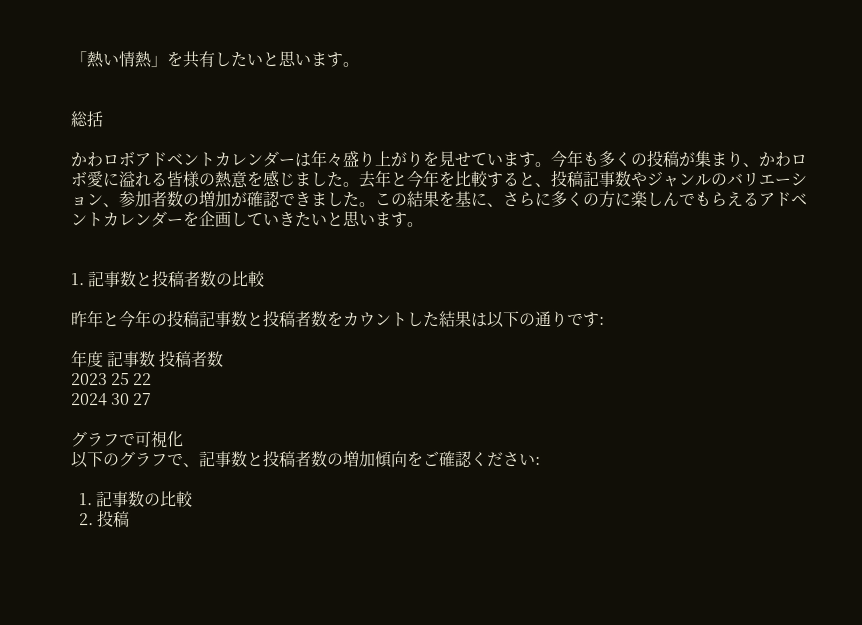「熱い情熱」を共有したいと思います。


総括

かわロボアドベントカレンダーは年々盛り上がりを見せています。今年も多くの投稿が集まり、かわロボ愛に溢れる皆様の熱意を感じました。去年と今年を比較すると、投稿記事数やジャンルのバリエーション、参加者数の増加が確認できました。この結果を基に、さらに多くの方に楽しんでもらえるアドベントカレンダーを企画していきたいと思います。


1. 記事数と投稿者数の比較

昨年と今年の投稿記事数と投稿者数をカウントした結果は以下の通りです:

年度 記事数 投稿者数
2023 25 22
2024 30 27

グラフで可視化
以下のグラフで、記事数と投稿者数の増加傾向をご確認ください:

  1. 記事数の比較
  2. 投稿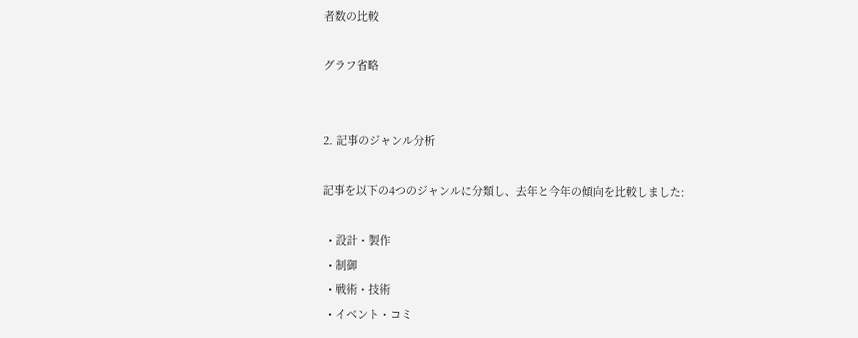者数の比較

グラフ省略


2. 記事のジャンル分析

記事を以下の4つのジャンルに分類し、去年と今年の傾向を比較しました:

  • 設計・製作
  • 制御
  • 戦術・技術
  • イベント・コミ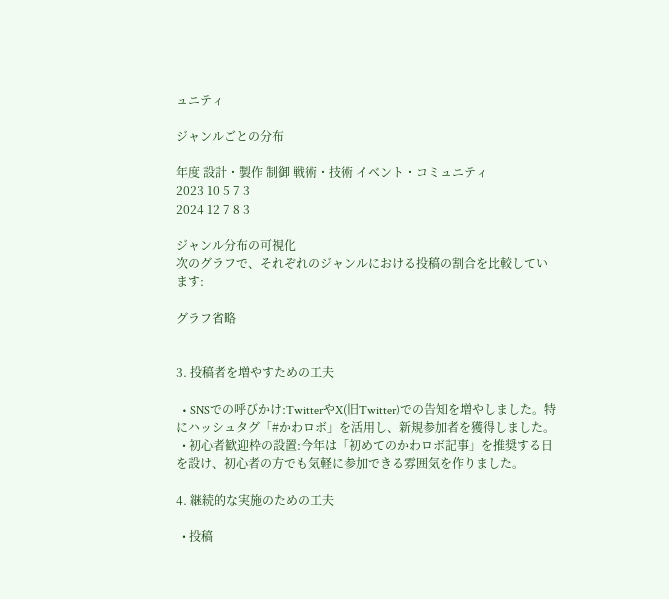ュニティ

ジャンルごとの分布

年度 設計・製作 制御 戦術・技術 イベント・コミュニティ
2023 10 5 7 3
2024 12 7 8 3

ジャンル分布の可視化
次のグラフで、それぞれのジャンルにおける投稿の割合を比較しています:

グラフ省略


3. 投稿者を増やすための工夫

  • SNSでの呼びかけ:TwitterやX(旧Twitter)での告知を増やしました。特にハッシュタグ「#かわロボ」を活用し、新規参加者を獲得しました。
  • 初心者歓迎枠の設置:今年は「初めてのかわロボ記事」を推奨する日を設け、初心者の方でも気軽に参加できる雰囲気を作りました。

4. 継続的な実施のための工夫

  • 投稿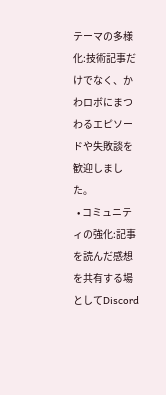テーマの多様化:技術記事だけでなく、かわロボにまつわるエピソードや失敗談を歓迎しました。
  • コミュニティの強化:記事を読んだ感想を共有する場としてDiscord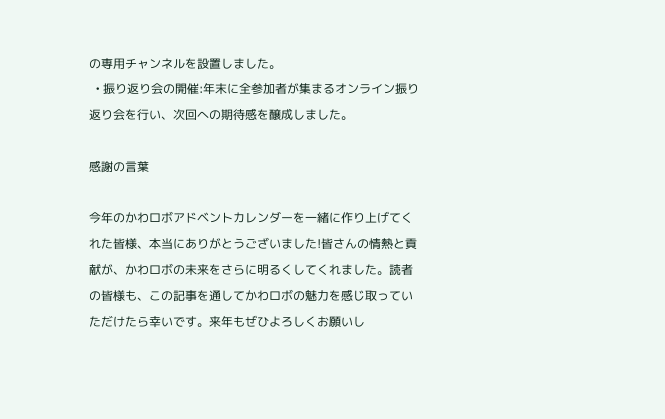の専用チャンネルを設置しました。
  • 振り返り会の開催:年末に全参加者が集まるオンライン振り返り会を行い、次回への期待感を醸成しました。

感謝の言葉

今年のかわロボアドベントカレンダーを一緒に作り上げてくれた皆様、本当にありがとうございました!皆さんの情熱と貢献が、かわロボの未来をさらに明るくしてくれました。読者の皆様も、この記事を通してかわロボの魅力を感じ取っていただけたら幸いです。来年もぜひよろしくお願いし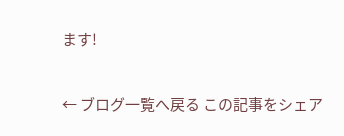ます!

← ブログ一覧へ戻る この記事をシェア